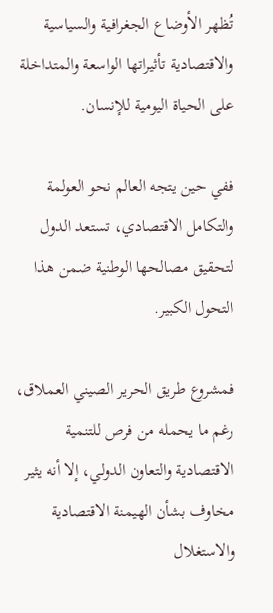تُظهر الأوضاع الجغرافية والسياسية والاقتصادية تأثيراتها الواسعة والمتداخلة على الحياة اليومية للإنسان.

ففي حين يتجه العالم نحو العولمة والتكامل الاقتصادي، تستعد الدول لتحقيق مصالحها الوطنية ضمن هذا التحول الكبير.

فمشروع طريق الحرير الصيني العملاق، رغم ما يحمله من فرص للتنمية الاقتصادية والتعاون الدولي، إلا أنه يثير مخاوف بشأن الهيمنة الاقتصادية والاستغلال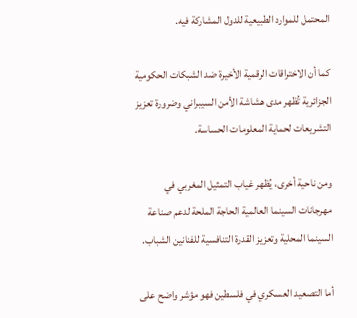المحتمل للموارد الطبيعية للدول المشاركة فيه.

كما أن الاختراقات الرقمية الأخيرة ضد الشبكات الحكومية الجزائرية تُظهر مدى هشاشة الأمن السيبراني وضرورة تعزيز التشريعات لحماية المعلومات الحساسة.

ومن ناحية أخرى، يُظهر غياب التمثيل المغربي في مهرجانات السينما العالمية الحاجة الملحة لدعم صناعة السينما المحلية وتعزيز القدرة التنافسية للفنانين الشباب.

أما التصعيد العسكري في فلسطين فهو مؤشر واضح على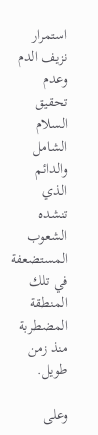استمرار نزيف الدم وعدم تحقيق السلام الشامل والدائم الذي تنشده الشعوب المستضعفة في تلك المنطقة المضطربة منذ زمن طويل.

وعلى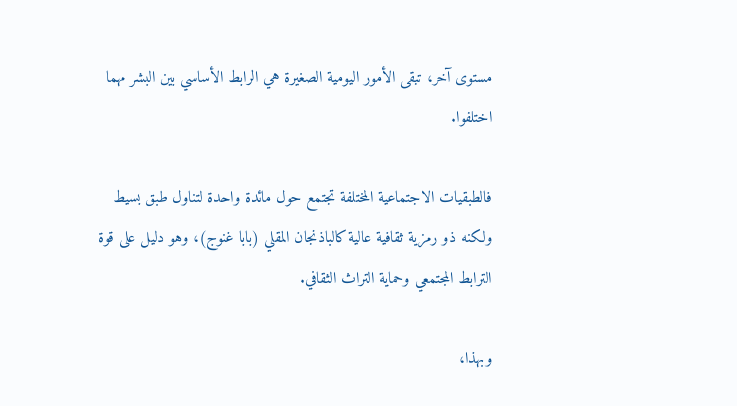مستوى آخر، تبقى الأمور اليومية الصغيرة هي الرابط الأساسي بين البشر مهما اختلفوا.

فالطبقيات الاجتماعية المختلفة تجتمع حول مائدة واحدة لتناول طبق بسيط ولكنه ذو رمزية ثقافية عالية كالباذنجان المقلي (بابا غنوج)، وهو دليل على قوة الترابط المجتمعي وحماية التراث الثقافي.

وبهذا،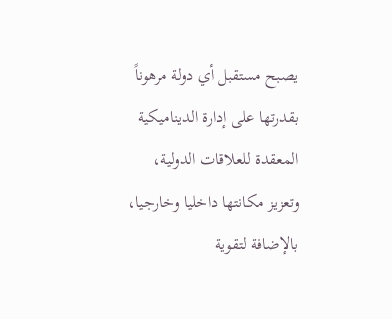يصبح مستقبل أي دولة مرهوناً بقدرتها على إدارة الديناميكية المعقدة للعلاقات الدولية، وتعزيز مكانتها داخليا وخارجيا، بالإضافة لتقوية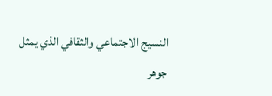النسيج الاجتماعي والثقافي الذي يمثل جوهر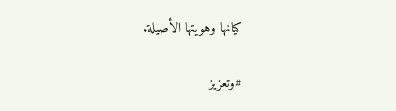كيانها وهويتها الأصيلة.

#وتعزيز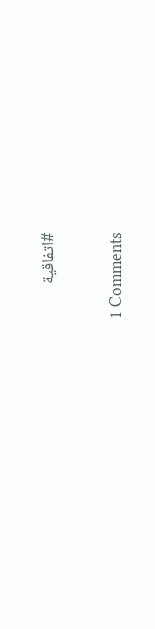#اتفاقية

1 Comments